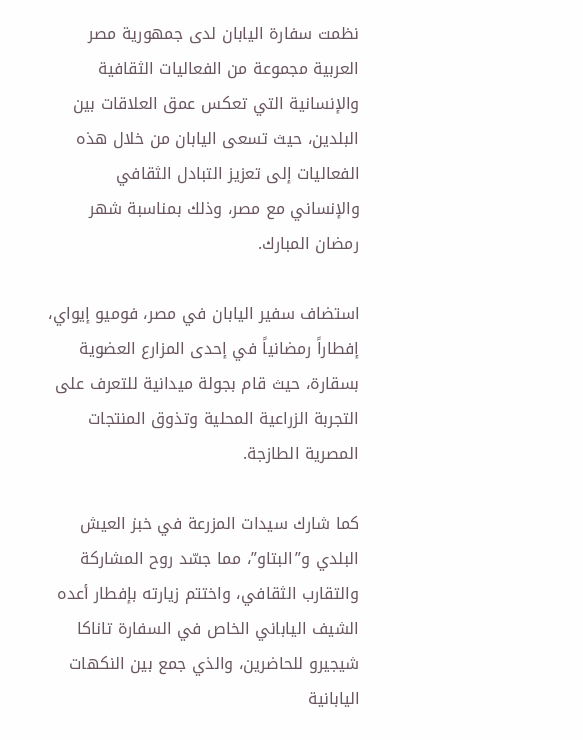نظمت سفارة اليابان لدى جمهورية مصر العربية مجموعة من الفعاليات الثقافية والإنسانية التي تعكس عمق العلاقات بين البلدين، حيث تسعى اليابان من خلال هذه الفعاليات إلى تعزيز التبادل الثقافي والإنساني مع مصر، وذلك بمناسبة شهر رمضان المبارك.

استضاف سفير اليابان في مصر، فوميو إيواي، إفطاراً رمضانياً في إحدى المزارع العضوية بسقارة، حيث قام بجولة ميدانية للتعرف على التجربة الزراعية المحلية وتذوق المنتجات المصرية الطازجة.

كما شارك سيدات المزرعة في خبز العيش البلدي و”البتاو”، مما جسّد روح المشاركة والتقارب الثقافي، واختتم زيارته بإفطار أعده الشيف الياباني الخاص في السفارة تاناكا شيجيرو للحاضرين، والذي جمع بين النكهات اليابانية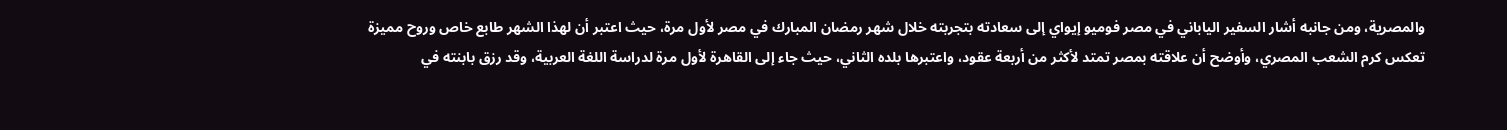والمصرية، ومن جانبه أشار السفير الياباني في مصر فوميو إيواي إلى سعادته بتجربته خلال شهر رمضان المبارك في مصر لأول مرة، حيث اعتبر أن لهذا الشهر طابع خاص وروح مميزة تعكس كرم الشعب المصري، وأوضح أن علاقته بمصر تمتد لأكثر من أربعة عقود، واعتبرها بلده الثاني، حيث جاء إلى القاهرة لأول مرة لدراسة اللغة العربية، وقد رزق بابنته في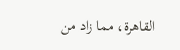القاهرة، مما زاد من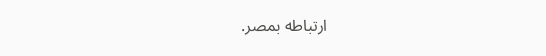ارتباطه بمصر.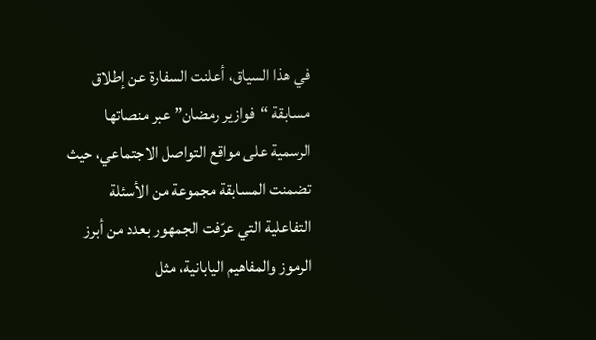في هذا السياق، أعلنت السفارة عن إطلاق مسابقة “فوازير رمضان” عبر منصاتها الرسمية على مواقع التواصل الاجتماعي، حيث تضمنت المسابقة مجموعة من الأسئلة التفاعلية التي عرّفت الجمهور بعدد من أبرز الرموز والمفاهيم اليابانية، مثل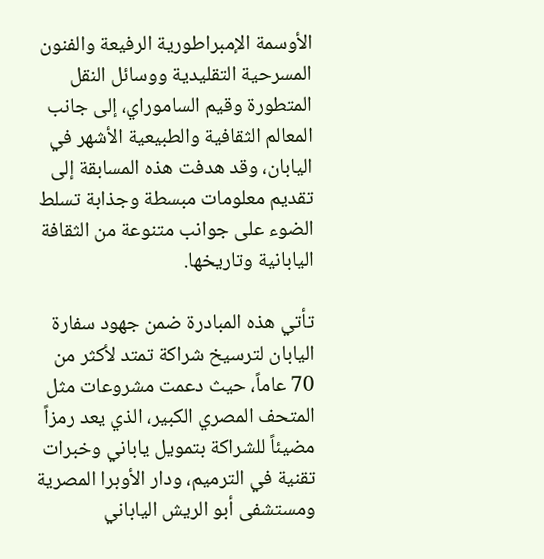الأوسمة الإمبراطورية الرفيعة والفنون المسرحية التقليدية ووسائل النقل المتطورة وقيم الساموراي، إلى جانب المعالم الثقافية والطبيعية الأشهر في اليابان، وقد هدفت هذه المسابقة إلى تقديم معلومات مبسطة وجذابة تسلط الضوء على جوانب متنوعة من الثقافة اليابانية وتاريخها.

تأتي هذه المبادرة ضمن جهود سفارة اليابان لترسيخ شراكة تمتد لأكثر من 70 عاماً، حيث دعمت مشروعات مثل المتحف المصري الكبير، الذي يعد رمزاً مضيئاً للشراكة بتمويل ياباني وخبرات تقنية في الترميم، ودار الأوبرا المصرية ومستشفى أبو الريش الياباني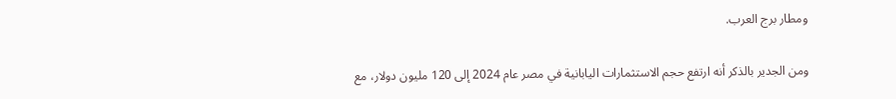ومطار برج العرب.

ومن الجدير بالذكر أنه ارتفع حجم الاستثمارات اليابانية في مصر عام 2024 إلى 120 مليون دولار، مع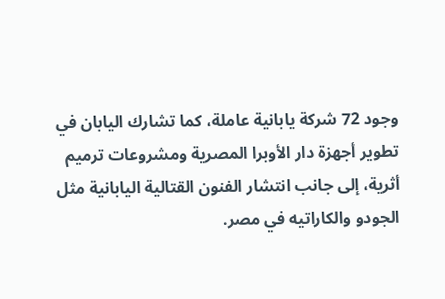وجود 72 شركة يابانية عاملة، كما تشارك اليابان في تطوير أجهزة دار الأوبرا المصرية ومشروعات ترميم أثرية، إلى جانب انتشار الفنون القتالية اليابانية مثل الجودو والكاراتيه في مصر.